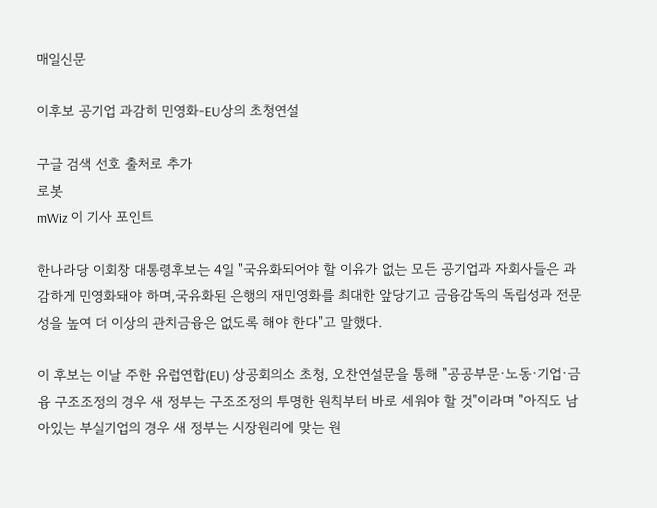매일신문

이후보 공기업 과감히 민영화-EU상의 초청연설

구글 검색 선호 출처로 추가
로봇
mWiz 이 기사 포인트

한나라당 이회창 대통령후보는 4일 "국유화되어야 할 이유가 없는 모든 공기업과 자회사들은 과감하게 민영화돼야 하며,국유화된 은행의 재민영화를 최대한 앞당기고 금융감독의 독립성과 전문성을 높여 더 이상의 관치금융은 없도록 해야 한다"고 말했다.

이 후보는 이날 주한 유럽연합(EU) 상공회의소 초청, 오찬연설문을 통해 "공공부문·노동·기업·금융 구조조정의 경우 새 정부는 구조조정의 투명한 원칙부터 바로 세워야 할 것"이라며 "아직도 남아있는 부실기업의 경우 새 정부는 시장원리에 맞는 원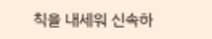칙을 내세워 신속하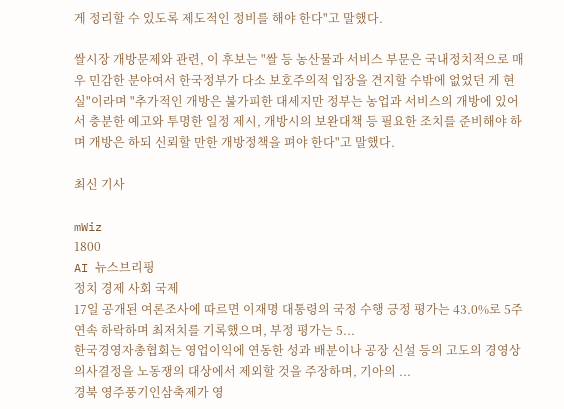게 정리할 수 있도록 제도적인 정비를 해야 한다"고 말했다.

쌀시장 개방문제와 관련, 이 후보는 "쌀 등 농산물과 서비스 부문은 국내정치적으로 매우 민감한 분야여서 한국정부가 다소 보호주의적 입장을 견지할 수밖에 없었던 게 현실"이라며 "추가적인 개방은 불가피한 대세지만 정부는 농업과 서비스의 개방에 있어서 충분한 예고와 투명한 일정 제시, 개방시의 보완대책 등 필요한 조치를 준비해야 하며 개방은 하되 신뢰할 만한 개방정책을 펴야 한다"고 말했다.

최신 기사

mWiz
1800
AI 뉴스브리핑
정치 경제 사회 국제
17일 공개된 여론조사에 따르면 이재명 대통령의 국정 수행 긍정 평가는 43.0%로 5주 연속 하락하며 최저치를 기록했으며, 부정 평가는 5...
한국경영자총협회는 영업이익에 연동한 성과 배분이나 공장 신설 등의 고도의 경영상 의사결정을 노동쟁의 대상에서 제외할 것을 주장하며, 기아의 ...
경북 영주풍기인삼축제가 영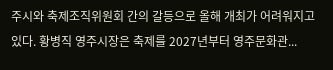주시와 축제조직위원회 간의 갈등으로 올해 개최가 어려워지고 있다. 황병직 영주시장은 축제를 2027년부터 영주문화관...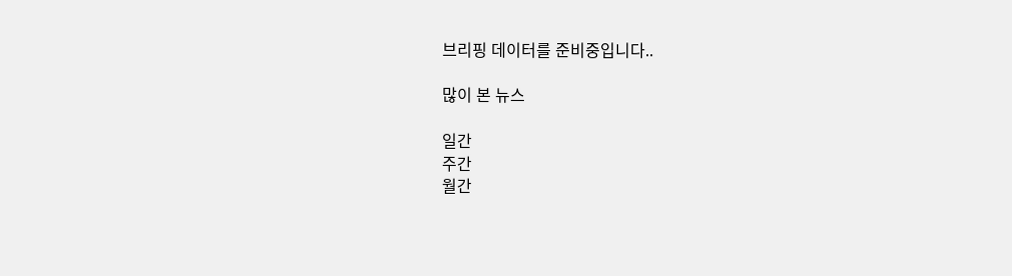브리핑 데이터를 준비중입니다..

많이 본 뉴스

일간
주간
월간